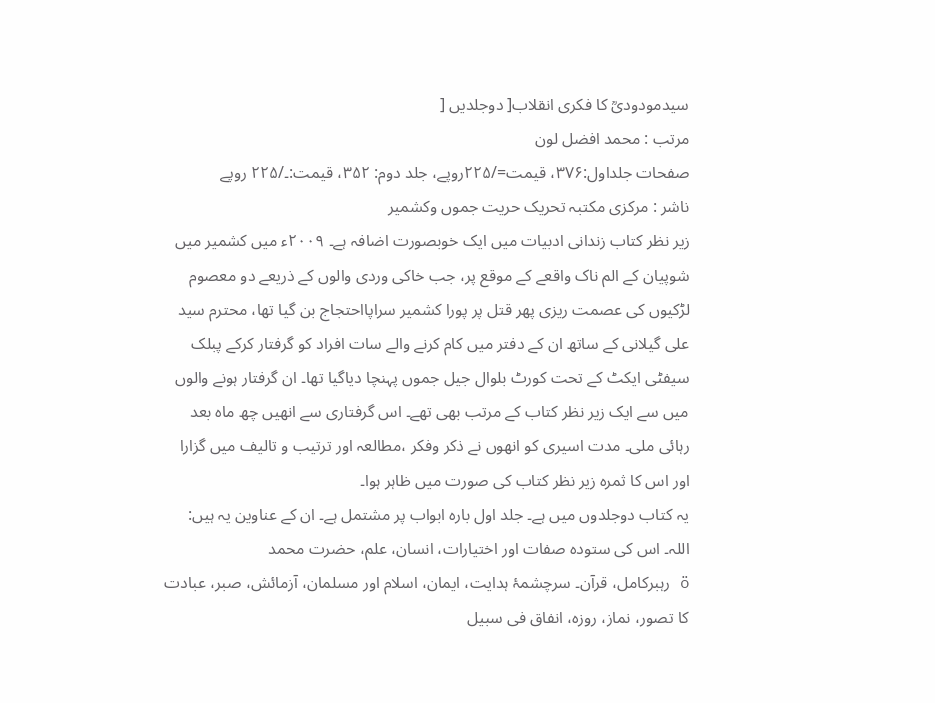سیدمودودیؒ کا فکری انقلاب[ دوجلدیں [
مرتب : محمد افضل لون
صفحات جلداول:۳۷۶، قیمت=/۲۲۵روپے، جلد دوم: ۳۵۲، قیمت:۔/۲۲۵ روپے
ناشر : مرکزی مکتبہ تحریک حریت جموں وکشمیر
زیر نظر کتاب زندانی ادبیات میں ایک خوبصورت اضافہ ہے۔ ۲۰۰۹ء میں کشمیر میں شوپیان کے الم ناک واقعے کے موقع پر، جب خاکی وردی والوں کے ذریعے دو معصوم لڑکیوں کی عصمت ریزی پھر قتل پر پورا کشمیر سراپااحتجاج بن گیا تھا، محترم سید علی گیلانی کے ساتھ ان کے دفتر میں کام کرنے والے سات افراد کو گرفتار کرکے پبلک سیفٹی ایکٹ کے تحت کورٹ بلوال جیل جموں پہنچا دیاگیا تھا۔ ان گرفتار ہونے والوں میں سے ایک زیر نظر کتاب کے مرتب بھی تھے۔ اس گرفتاری سے انھیں چھ ماہ بعد رہائی ملی۔ مدت اسیری کو انھوں نے ذکر وفکر ،مطالعہ اور ترتیب و تالیف میں گزارا اور اس کا ثمرہ زیر نظر کتاب کی صورت میں ظاہر ہوا۔
یہ کتاب دوجلدوں میں ہے۔ جلد اول بارہ ابواب پر مشتمل ہے۔ ان کے عناوین یہ ہیں: اللہ۔ اس کی ستودہ صفات اور اختیارات، انسان، علم، حضرت محمد
ö رہبرکامل، قرآن۔ سرچشمۂ ہدایت، ایمان، اسلام اور مسلمان، آزمائش، صبر، عبادت کا تصور، نماز، روزہ، انفاق فی سبیل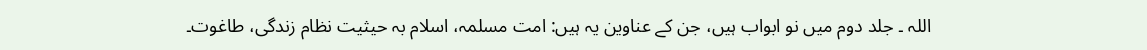اللہ ۔ جلد دوم میں نو ابواب ہیں، جن کے عناوین یہ ہیں: امت مسلمہ، اسلام بہ حیثیت نظام زندگی، طاغوت۔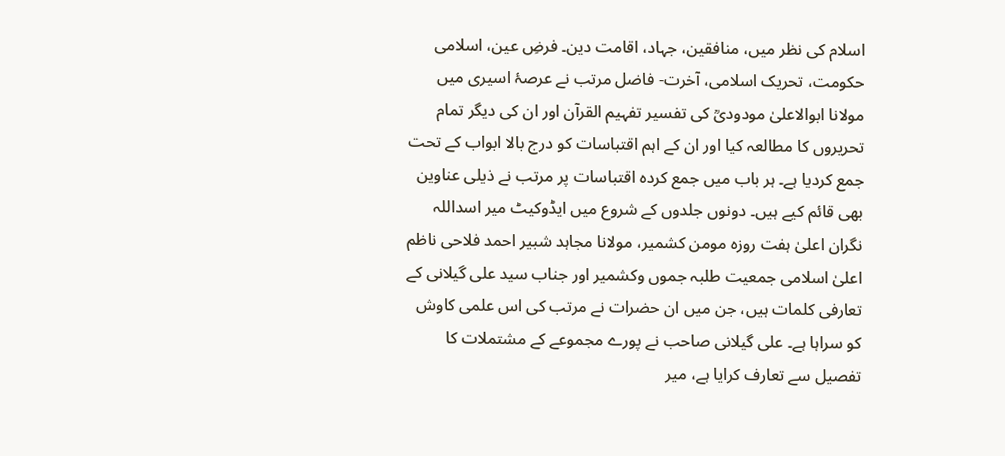اسلام کی نظر میں، منافقین، جہاد، اقامت دین۔ فرضِ عین، اسلامی حکومت، تحریک اسلامی، آخرت- فاضل مرتب نے عرصۂ اسیری میں مولانا ابوالاعلیٰ مودودیؒ کی تفسیر تفہیم القرآن اور ان کی دیگر تمام تحریروں کا مطالعہ کیا اور ان کے اہم اقتباسات کو درج بالا ابواب کے تحت جمع کردیا ہے۔ ہر باب میں جمع کردہ اقتباسات پر مرتب نے ذیلی عناوین بھی قائم کیے ہیں۔ دونوں جلدوں کے شروع میں ایڈوکیٹ میر اسداللہ نگران اعلیٰ ہفت روزہ مومن کشمیر، مولانا مجاہد شبیر احمد فلاحی ناظم اعلیٰ اسلامی جمعیت طلبہ جموں وکشمیر اور جناب سید علی گیلانی کے تعارفی کلمات ہیں، جن میں ان حضرات نے مرتب کی اس علمی کاوش کو سراہا ہے۔ علی گیلانی صاحب نے پورے مجموعے کے مشتملات کا تفصیل سے تعارف کرایا ہے، میر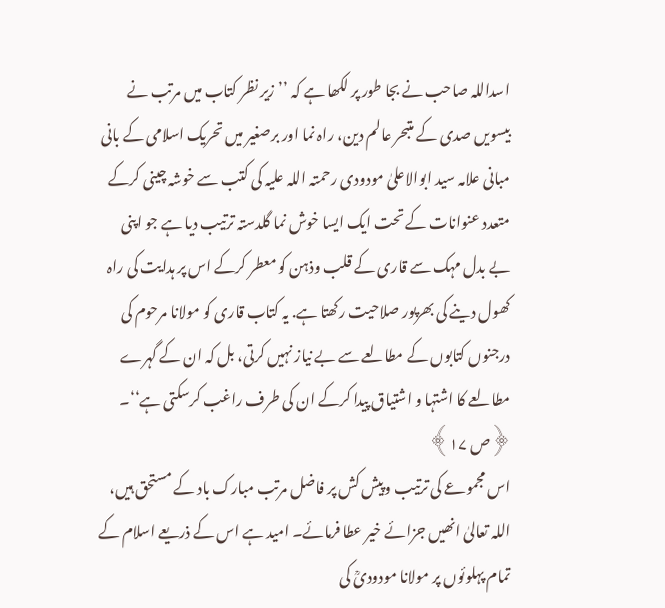اسداللہ صاحب نے بجا طور پر لکھا ہے کہ ’’زیر نظر کتاب میں مرتب نے بیسویں صدی کے متبحر عالم دین، راہ نما اور برصغیر میں تحریک اسلامی کے بانی مبانی علامہ سید ابوالاعلیٰ مودودی رحمتہ اللہ علیہ کی کتب سے خوشہ چینی کرکے متعدد عنوانات کے تحت ایک ایسا خوش نما گلدستہ ترتیب دیا ہے جو اپنی بے بدل مہک سے قاری کے قلب وذہن کو معطر کرکے اس پر ہدایت کی راہ کھول دینے کی بھرپور صلاحیت رکھتا ہے. یہ کتاب قاری کو مولانا مرحوم کی درجنوں کتابوں کے مطالعے سے بے نیاز نہیں کرتی، بل کہ ان کے گہرے مطالعے کا اشتہا و اشتیاق پیدا کرکے ان کی طرف راغب کرسکتی ہے‘‘۔ ﴿ص ۱۷﴾
اس مجموعے کی ترتیب وپیش کش پر فاضل مرتب مبارک باد کے مستحق ہیں، اللہ تعالیٰ انھیں جزائے خیر عطا فرمائے۔ امید ہے اس کے ذریعے اسلام کے تمام پہلوئوں پر مولانا مودودیؒ کی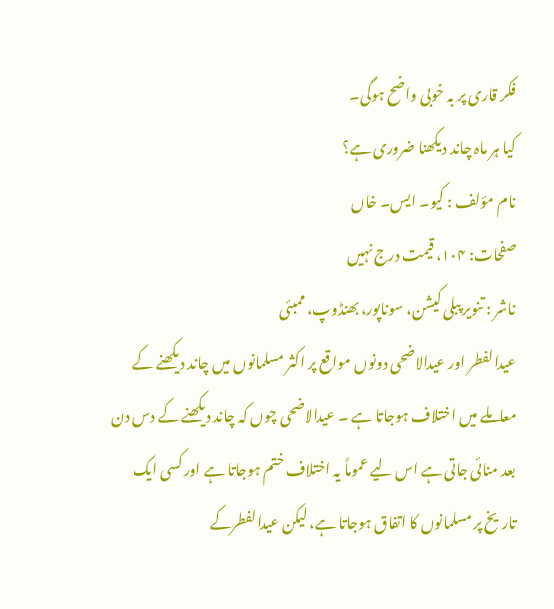فکر قاری پر بہ خوبی واضح ہوگی۔
کیا ہر ماہ چاند دیکھنا ضروری ہے؟
نام مؤلف : کیو۔ ایس۔ خاں
صفحات: ۱۰۴، قیمت درج نہیں
ناشر : تنویر پبلی کیشن، سوناپور، بھنڈوپ، ممبئی
عیدالفطر اور عیدالاضحی دونوں مواقع پر اکثر مسلمانوں میں چاند دیکھنے کے معاملے میں اختلاف ہوجاتا ہے ۔ عیدالاضحی چوں کہ چاند دیکھنے کے دس دن بعد منائی جاتی ہے اس لیے عموماً یہ اختلاف ختم ہوجاتا ہے اور کسی ایک تاریخ پر مسلمانوں کا اتفاق ہوجاتا ہے، لیکن عیدالفطرکے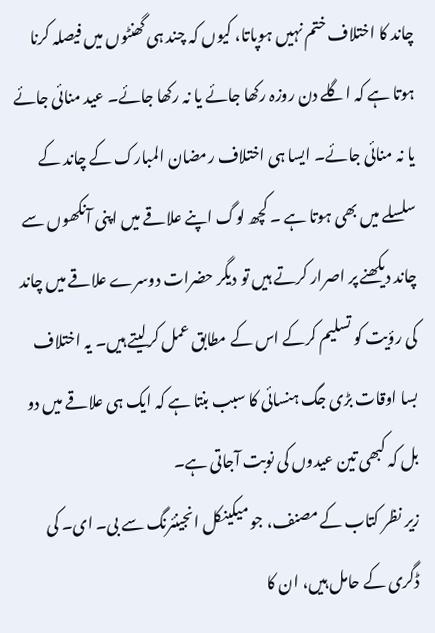چاند کا اختلاف ختم نہیں ہوپاتا، کیوں کہ چند ہی گھنٹوں میں فیصلہ کرنا ہوتا ہے کہ اگلے دن روزہ رکھا جائے یا نہ رکھا جائے۔ عید منائی جائے یا نہ منائی جائے۔ ایسا ہی اختلاف رمضان المبارک کے چاند کے سلسلے میں بھی ہوتا ہے ۔ کچھ لوگ اپنے علاقے میں اپنی آنکھوں سے چاند دیکھنے پر اصرار کرتے ہیں تو دیگر حضرات دوسرے علاقے میں چاند کی رؤیت کو تسلیم کرکے اس کے مطابق عمل کرلیتے ہیں۔ یہ اختلاف بسا اوقات بڑی جگ ہنسائی کا سبب بنتا ہے کہ ایک ہی علاقے میں دو بل کہ کبھی تین عیدوں کی نوبت آجاتی ہے۔
زیر نظر کتاب کے مصنف، جو میکینکل انجینئرنگ سے بی۔ ای۔ کی ڈگری کے حامل ہیں، ان کا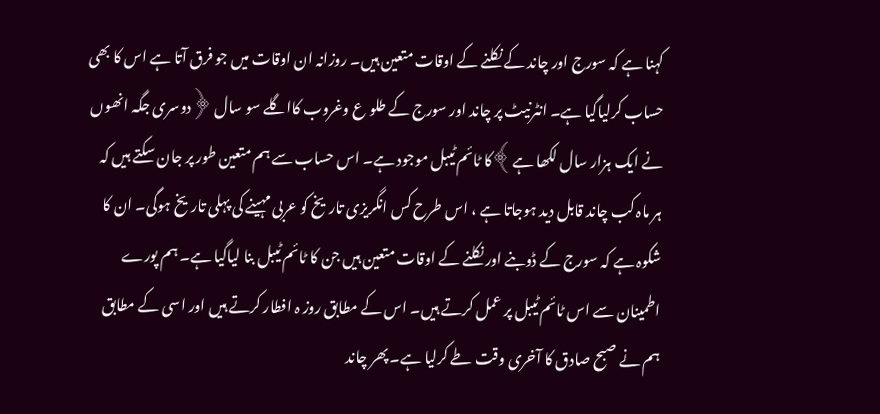کہنا ہے کہ سورج اور چاند کے نکلنے کے اوقات متعین ہیں۔ روزانہ ان اوقات میں جو فرق آتا ہے اس کا بھی حساب کرلیاگیا ہے۔ انٹرنیٹ پر چاند اور سورج کے طلو ع وغروب کااگلے سو سال ﴿دوسری جگہ انھوں نے ایک ہزار سال لکھا ہے﴾کا ٹائم ٹیبل موجود ہے۔ اس حساب سے ہم متعین طور پر جان سکتے ہیں کہ ہر ماہ کب چاند قابل دید ہوجاتا ہے ، اس طرح کس انگریزی تاریخ کو عربی مہینے کی پہلی تاریخ ہوگی۔ ان کا شکوہ ہے کہ سورج کے ڈوبنے اور نکلنے کے اوقات متعین ہیں جن کا ٹائم ٹیبل بنا لیاگیا ہے۔ ہم پورے اطمینان سے اس ٹائم ٹیبل پر عمل کرتے ہیں۔ اس کے مطابق روز ہ افطار کرتے ہیں اور اسی کے مطابق ہم نے صبح صادق کا آخری وقت طے کرلیا ہے۔ پھر چاند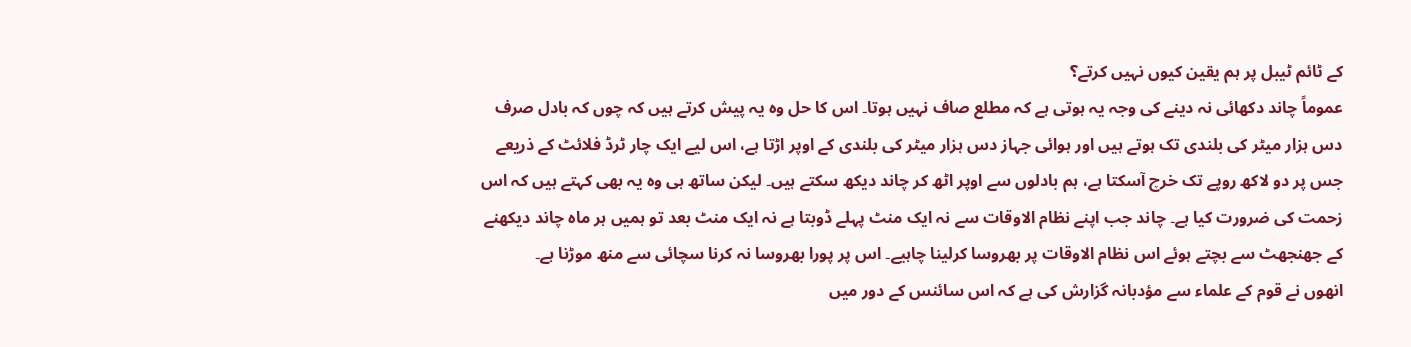کے ٹائم ٹیبل پر ہم یقین کیوں نہیں کرتے؟
عموماً چاند دکھائی نہ دینے کی وجہ یہ ہوتی ہے کہ مطلع صاف نہیں ہوتا۔ اس کا حل وہ یہ پیش کرتے ہیں کہ چوں کہ بادل صرف دس ہزار میٹر کی بلندی تک ہوتے ہیں اور ہوائی جہاز دس ہزار میٹر کی بلندی کے اوپر اڑتا ہے، اس لیے ایک چار ٹرڈ فلائٹ کے ذریعے جس پر دو لاکھ روپے تک خرچ آسکتا ہے، ہم بادلوں سے اوپر اٹھ کر چاند دیکھ سکتے ہیں۔ لیکن ساتھ ہی وہ یہ بھی کہتے ہیں کہ اس زحمت کی ضرورت کیا ہے۔ چاند جب اپنے نظام الاوقات سے نہ ایک منٹ پہلے ڈوبتا ہے نہ ایک منٹ بعد تو ہمیں ہر ماہ چاند دیکھنے کے جھنجھٹ سے بچتے ہوئے اس نظام الاوقات پر بھروسا کرلینا چاہیے۔ اس پر پورا بھروسا نہ کرنا سچائی سے منھ موڑنا ہے۔
انھوں نے قوم کے علماء سے مؤدبانہ گزارش کی ہے کہ اس سائنس کے دور میں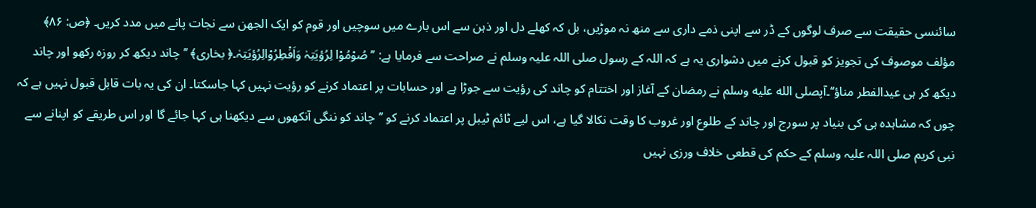سائنسی حقیقت سے صرف لوگوں کے ڈر سے اپنی ذمے داری سے منھ نہ موڑیں، بل کہ کھلے دل اور ذہن سے اس بارے میں سوچیں اور قوم کو ایک الجھن سے نجات پانے میں مدد کریں۔ ﴿ص: ۸۶﴾
مؤلف موصوف کی تجویز کو قبول کرنے میں دشواری یہ ہے کہ اللہ کے رسول صلی اللہ علیہ وسلم نے صراحت سے فرمایا ہے: ’’صُوْمُوْا لِرُؤیَتِہٰ وَاَفْطِرُوْالِرُؤیَتِہٰ۔﴿ بخاری﴾ ’’چاند دیکھ کر روزہ رکھو اور چاند دیکھ کر ہی عیدالفطر مناؤ‘‘۔آپصلى الله عليه وسلم نے رمضان کے آغاز اور اختتام کو چاند کی رؤیت سے جوڑا ہے اور حسابات پر اعتماد کرنے کو رؤیت نہیں کہا جاسکتا۔ ان کی یہ بات قابل قبول نہیں ہے کہ چوں کہ مشاہدہ ہی کی بنیاد پر سورج اور چاند کے طلوع اور غروب کا وقت نکالا گیا ہے، اس لیے ٹائم ٹیبل پر اعتماد کرنے کو ’’چاند کو ننگی آنکھوں سے دیکھنا ہی کہا جائے گا اور اس طریقے کو اپنانے سے نبی کریم صلی اللہ علیہ وسلم کے حکم کی قطعی خلاف ورزی نہیں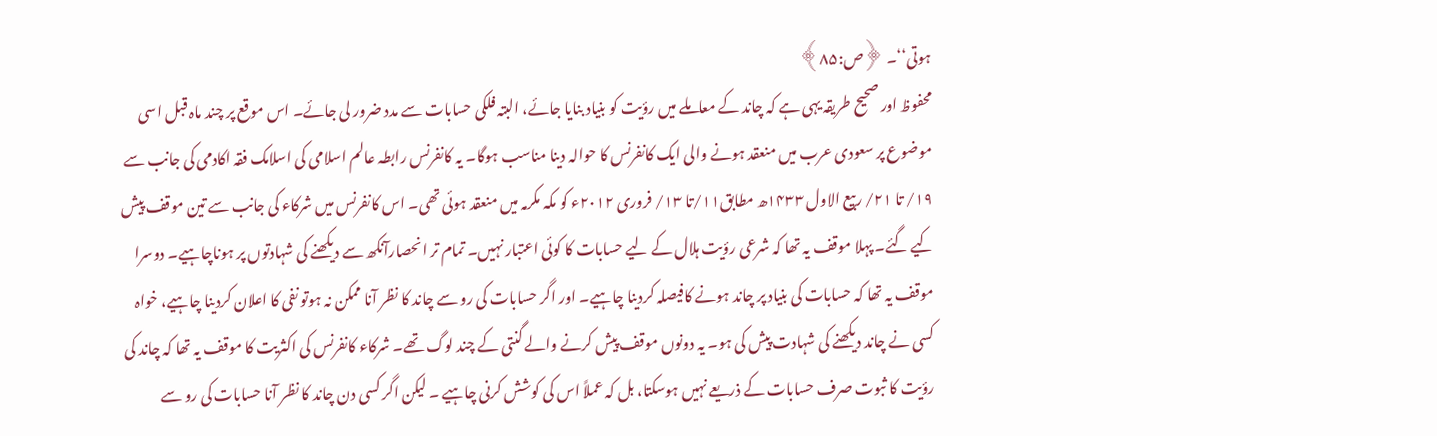ہوتی‘‘۔ ﴿ص:۸۵﴾
محفوظ اور صحیح طریقہ یہی ہے کہ چاند کے معاملے میں رؤیت کو بنیاد بنایا جائے، البتہ فلکی حسابات سے مدد ضرور لی جائے۔ اس موقع پر چند ماہ قبل اسی موضوع پر سعودی عرب میں منعقد ہونے والی ایک کانفرنس کا حوالہ دینا مناسب ہوگا۔ یہ کانفرنس رابطہ عالم اسلامی کی اسلامک فقہ اکادمی کی جانب سے ۱۹/ تا ۲۱/ ربیع الاول ۱۴۳۳ھ مطابق۱۱/تا ۱۳/ فروری ۲۰۱۲ء کو مکہ مکرمہ میں منعقد ہوئی تھی۔ اس کانفرنس میں شرکاء کی جانب سے تین موقف پیش کیے گئے۔ پہلا موقف یہ تھا کہ شرعی رؤیت ہلال کے لیے حسابات کا کوئی اعتبار نہیں۔ تمام تر انحصارآنکھ سے دیکھنے کی شہادتوں پر ہوناچاہیے۔ دوسرا موقف یہ تھا کہ حسابات کی بنیاد پر چاند ہونے کافیصلہ کردینا چاہیے۔ اور اگر حسابات کی رو سے چاند کا نظر آنا ممکن نہ ہوتو نفی کا اعلان کردینا چاہیے، خواہ کسی نے چاند دیکھنے کی شہادت پیش کی ہو۔ یہ دونوں موقف پیش کرنے والے گنتی کے چند لوگ تھے۔ شرکاء کانفرنس کی اکثریت کا موقف یہ تھا کہ چاند کی رؤیت کا ثبوت صرف حسابات کے ذریعے نہیں ہوسکتا، بل کہ عملاً اس کی کوشش کرنی چاہیے ۔ لیکن اگر کسی دن چاند کا نظر آنا حسابات کی رو سے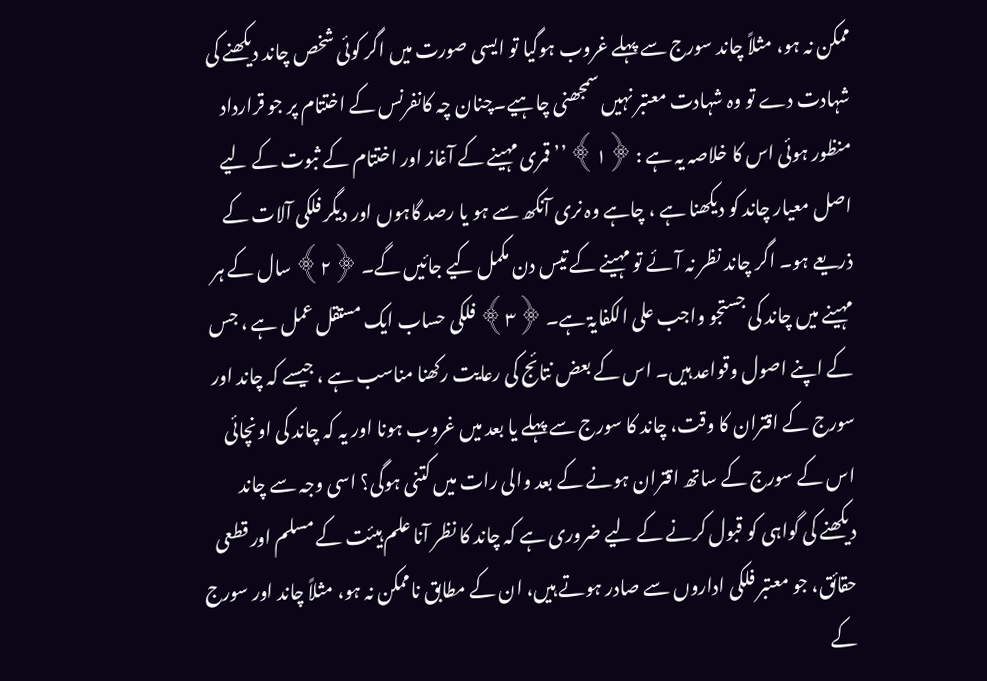ممکن نہ ہو، مثلاً چاند سورج سے پہلے غروب ہوگیا تو ایسی صورت میں اگر کوئی شخص چاند دیکھنے کی شہادت دے تو وہ شہادت معتبر نہیں سمجھنی چاہیے۔چنان چہ کانفرنس کے اختتام پر جو قرارداد منظور ہوئی اس کا خلاصہ یہ ہے : ﴿۱﴾ ’’قمری مہینے کے آغاز اور اختتام کے ثبوت کے لیے اصل معیار چاند کو دیکھنا ہے ، چاہے وہ نری آنکھ سے ہو یا رصد گاہوں اور دیگر فلکی آلات کے ذریعے ہو۔ اگر چاند نظر نہ آئے تو مہینے کے تیس دن مکمل کیے جائیں گے۔ ﴿۲﴾ سال کے ہر مہینے میں چاند کی جستجو واجب علی الکفایۃ ہے۔ ﴿۳﴾ فلکی حساب ایک مستقل عمل ہے ، جس کے اپنے اصول وقواعد ہیں۔ اس کے بعض نتائج کی رعایت رکھنا مناسب ہے ، جیسے کہ چاند اور سورج کے اقتران کا وقت، چاند کا سورج سے پہلے یا بعد میں غروب ہونا اور یہ کہ چاند کی اونچائی اس کے سورج کے ساتھ اقتران ہونے کے بعد والی رات میں کتنی ہوگی؟ اسی وجہ سے چاند دیکھنے کی گواہی کو قبول کرنے کے لیے ضروری ہے کہ چاند کا نظر آنا علم ہیئت کے مسلم اور قطعی حقائق، جو معتبر فلکی اداروں سے صادر ہوتے ہیں، ان کے مطابق ناممکن نہ ہو، مثلاً چاند اور سورج کے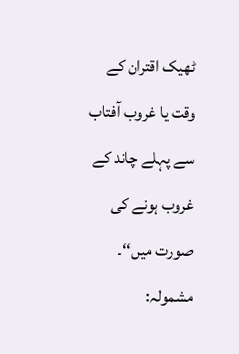ٹھیک اقتران کے وقت یا غروب آفتاب سے پہلے چاند کے غروب ہونے کی صورت میں‘‘۔
مشمولہ: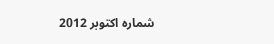شمارہ اکتوبر 2012